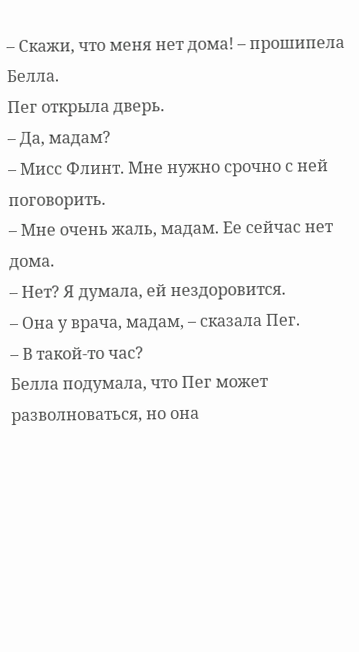– Скажи, что меня нет дома! – прошипела Белла.
Пег открыла дверь.
– Да, мадам?
– Мисс Флинт. Мне нужно срочно с ней поговорить.
– Мне очень жаль, мадам. Ее сейчас нет дома.
– Нет? Я думала, ей нездоровится.
– Она у врача, мадам, – сказала Пег.
– В такой-то час?
Белла подумала, что Пег может разволноваться, но она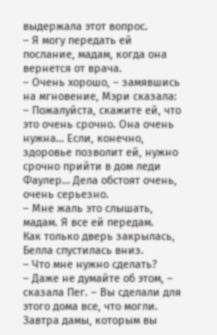выдержала этот вопрос.
– Я могу передать ей послание, мадам, когда она вернется от врача.
– Очень хорошо, – замявшись на мгновение, Мэри сказала: – Пожалуйста, скажите ей, что это очень срочно. Она очень нужна… Если, конечно, здоровье позволит ей, нужно срочно прийти в дом леди Фаулер… Дела обстоят очень, очень серьезно.
– Мне жаль это слышать, мадам. Я все ей передам.
Как только дверь закрылась, Белла спустилась вниз.
– Что мне нужно сделать?
– Даже не думайте об этом, – сказала Пег. – Вы сделали для этого дома все, что могли. Завтра дамы, которым вы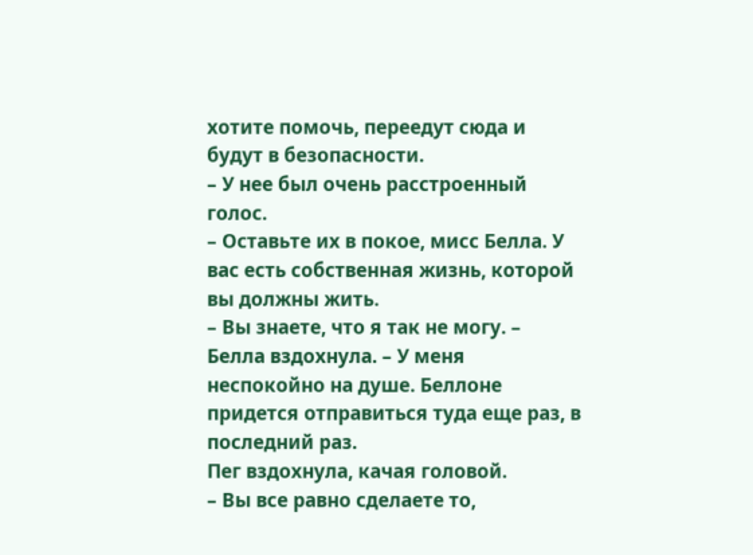хотите помочь, переедут сюда и будут в безопасности.
– У нее был очень расстроенный голос.
– Оставьте их в покое, мисс Белла. У вас есть собственная жизнь, которой вы должны жить.
– Вы знаете, что я так не могу. – Белла вздохнула. – У меня неспокойно на душе. Беллоне придется отправиться туда еще раз, в последний раз.
Пег вздохнула, качая головой.
– Вы все равно сделаете то,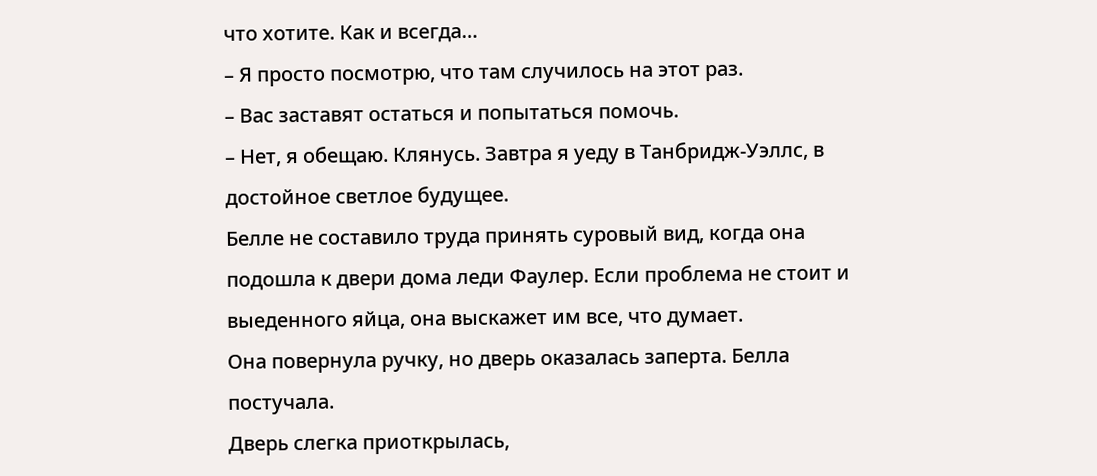что хотите. Как и всегда…
– Я просто посмотрю, что там случилось на этот раз.
– Вас заставят остаться и попытаться помочь.
– Нет, я обещаю. Клянусь. Завтра я уеду в Танбридж-Уэллс, в достойное светлое будущее.
Белле не составило труда принять суровый вид, когда она подошла к двери дома леди Фаулер. Если проблема не стоит и выеденного яйца, она выскажет им все, что думает.
Она повернула ручку, но дверь оказалась заперта. Белла постучала.
Дверь слегка приоткрылась,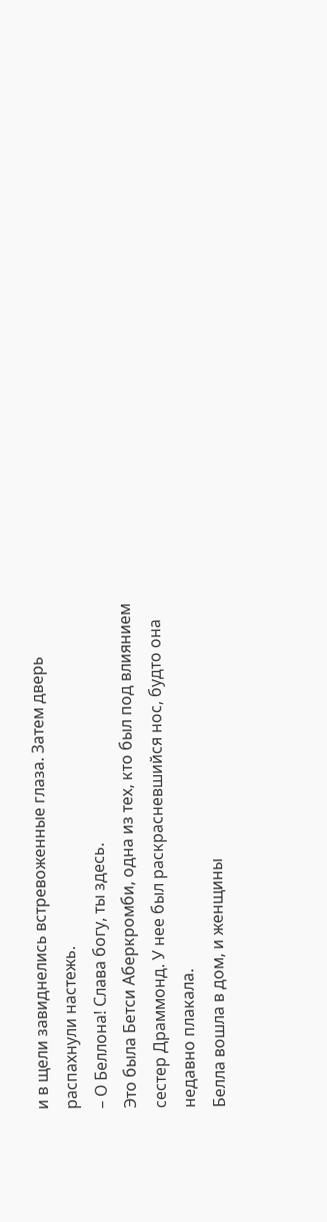и в щели завиднелись встревоженные глаза. Затем дверь распахнули настежь.
– О Беллона! Слава богу, ты здесь.
Это была Бетси Аберкромби, одна из тех, кто был под влиянием сестер Драммонд. У нее был раскрасневшийся нос, будто она недавно плакала.
Белла вошла в дом, и женщины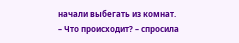начали выбегать из комнат.
– Что происходит? – спросила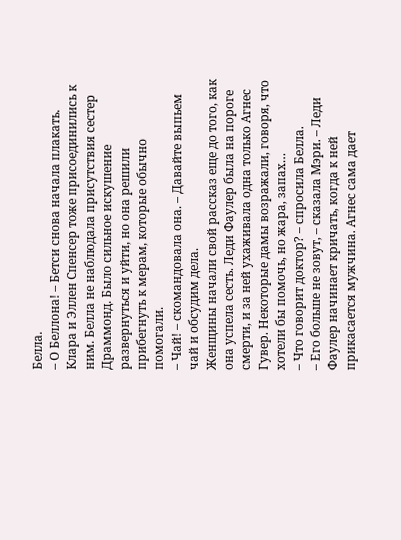Белла.
– О Беллона! – Бетси снова начала плакать.
Клара и Эллен Спенсер тоже присоединились к ним. Белла не наблюдала присутствия сестер Драммонд. Было сильное искушение развернуться и уйти, но она решили прибегнуть к мерам, которые обычно помогали.
– Чай! – скомандовала она. – Давайте выпьем чай и обсудим дела.
Женщины начали свой рассказ еще до того, как она успела сесть. Леди Фаулер была на пороге смерти, и за ней ухаживала одна только Агнес Гувер. Некоторые дамы возражали, говоря, что хотели бы помочь, но жара, запах…
– Что говорит доктор? – спросила Белла.
– Его больше не зовут, – сказала Мэри. – Леди Фаулер начинает кричать, когда к ней прикасается мужчина. Агнес сама дает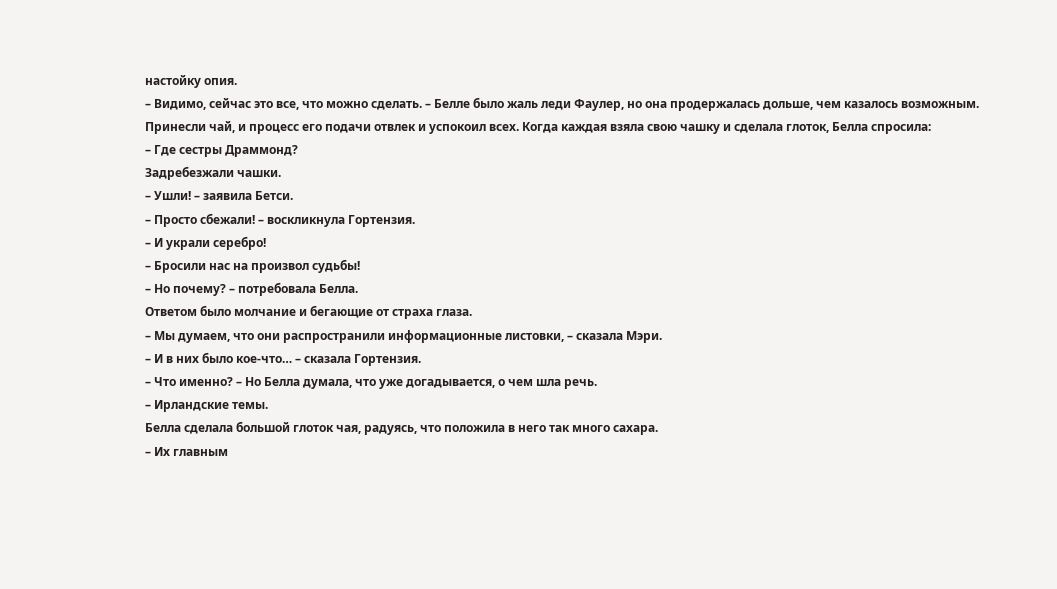настойку опия.
– Видимо, сейчас это все, что можно сделать. – Белле было жаль леди Фаулер, но она продержалась дольше, чем казалось возможным.
Принесли чай, и процесс его подачи отвлек и успокоил всех. Когда каждая взяла свою чашку и сделала глоток, Белла спросила:
– Где сестры Драммонд?
Задребезжали чашки.
– Ушли! – заявила Бетси.
– Просто сбежали! – воскликнула Гортензия.
– И украли серебро!
– Бросили нас на произвол судьбы!
– Но почему? – потребовала Белла.
Ответом было молчание и бегающие от страха глаза.
– Мы думаем, что они распространили информационные листовки, – сказала Мэри.
– И в них было кое-что… – сказала Гортензия.
– Что именно? – Но Белла думала, что уже догадывается, о чем шла речь.
– Ирландские темы.
Белла сделала большой глоток чая, радуясь, что положила в него так много сахара.
– Их главным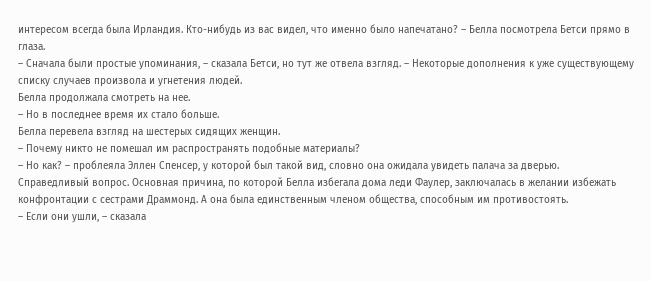интересом всегда была Ирландия. Кто-нибудь из вас видел, что именно было напечатано? – Белла посмотрела Бетси прямо в глаза.
– Сначала были простые упоминания, – сказала Бетси, но тут же отвела взгляд. – Некоторые дополнения к уже существующему списку случаев произвола и угнетения людей.
Белла продолжала смотреть на нее.
– Но в последнее время их стало больше.
Белла перевела взгляд на шестерых сидящих женщин.
– Почему никто не помешал им распространять подобные материалы?
– Но как? – проблеяла Эллен Спенсер, у которой был такой вид, словно она ожидала увидеть палача за дверью.
Справедливый вопрос. Основная причина, по которой Белла избегала дома леди Фаулер, заключалась в желании избежать конфронтации с сестрами Драммонд. А она была единственным членом общества, способным им противостоять.
– Если они ушли, – сказала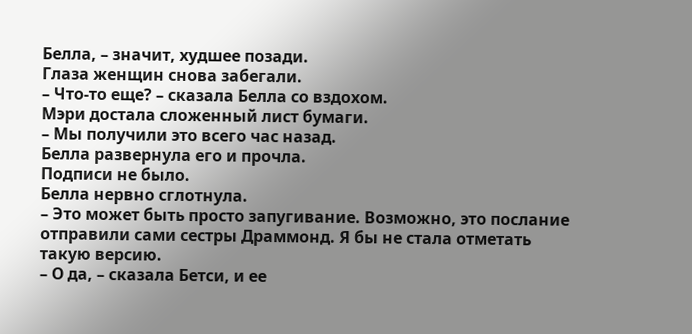Белла, – значит, худшее позади.
Глаза женщин снова забегали.
– Что-то еще? – сказала Белла со вздохом.
Мэри достала сложенный лист бумаги.
– Мы получили это всего час назад.
Белла развернула его и прочла.
Подписи не было.
Белла нервно сглотнула.
– Это может быть просто запугивание. Возможно, это послание отправили сами сестры Драммонд. Я бы не стала отметать такую версию.
– О да, – сказала Бетси, и ее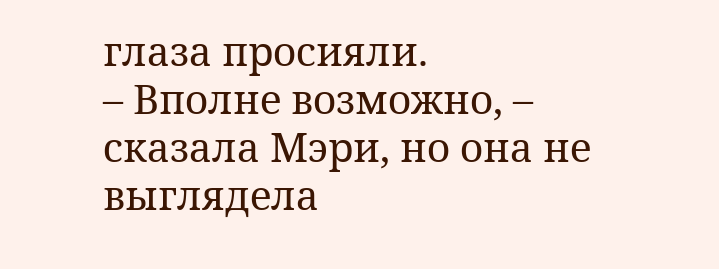глаза просияли.
– Вполне возможно, – сказала Мэри, но она не выглядела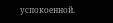успокоенной.